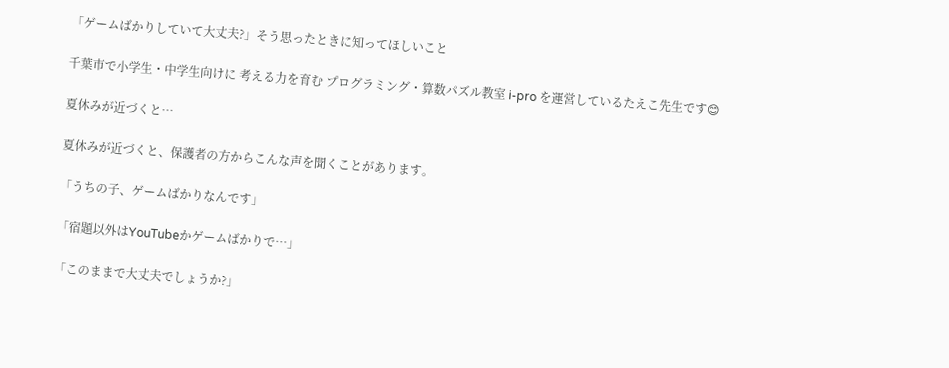「ゲームばかりしていて大丈夫?」そう思ったときに知ってほしいこと

千葉市で小学生・中学生向けに 考える力を育む プログラミング・算数パズル教室 i-pro を運営しているたえこ先生です😊

夏休みが近づくと…

夏休みが近づくと、保護者の方からこんな声を聞くことがあります。

「うちの子、ゲームばかりなんです」

「宿題以外はYouTubeかゲームばかりで…」

「このままで大丈夫でしょうか?」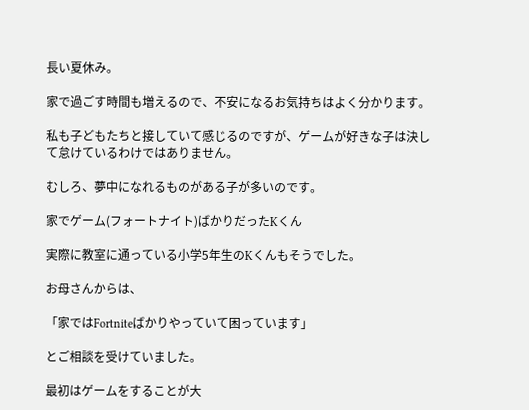長い夏休み。

家で過ごす時間も増えるので、不安になるお気持ちはよく分かります。

私も子どもたちと接していて感じるのですが、ゲームが好きな子は決して怠けているわけではありません。

むしろ、夢中になれるものがある子が多いのです。

家でゲーム(フォートナイト)ばかりだったKくん

実際に教室に通っている小学5年生のKくんもそうでした。

お母さんからは、

「家ではFortniteばかりやっていて困っています」

とご相談を受けていました。

最初はゲームをすることが大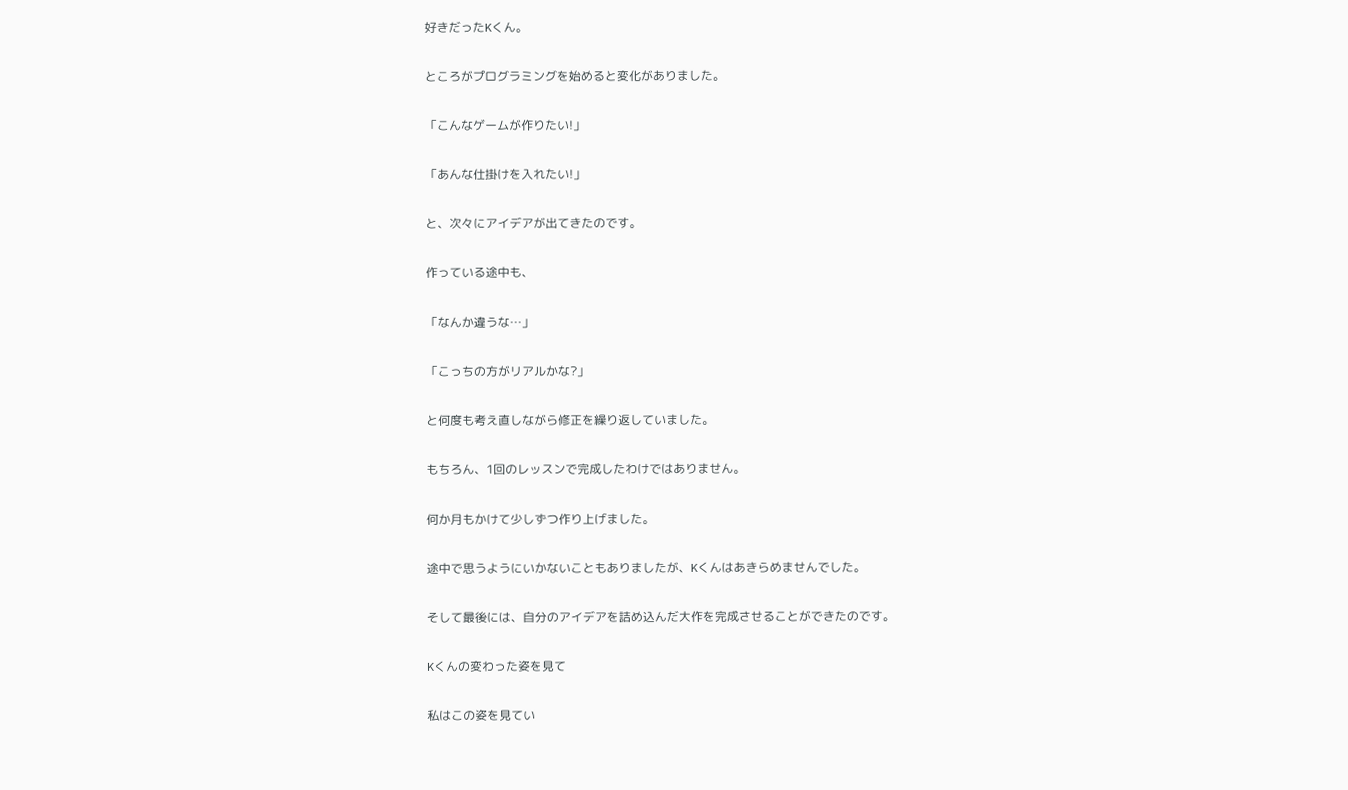好きだったKくん。

ところがプログラミングを始めると変化がありました。

「こんなゲームが作りたい!」

「あんな仕掛けを入れたい!」

と、次々にアイデアが出てきたのです。

作っている途中も、

「なんか違うな…」

「こっちの方がリアルかな?」

と何度も考え直しながら修正を繰り返していました。

もちろん、1回のレッスンで完成したわけではありません。

何か月もかけて少しずつ作り上げました。

途中で思うようにいかないこともありましたが、Kくんはあきらめませんでした。

そして最後には、自分のアイデアを詰め込んだ大作を完成させることができたのです。

Kくんの変わった姿を見て

私はこの姿を見てい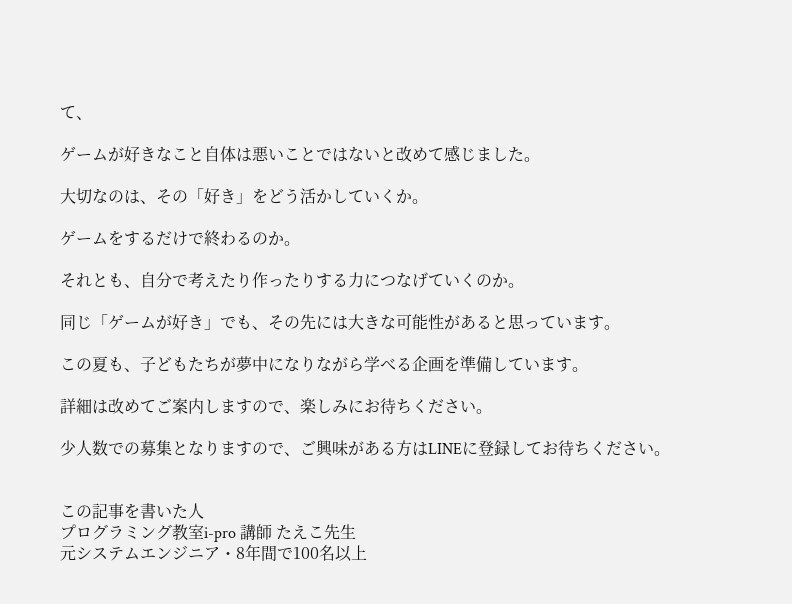て、

ゲームが好きなこと自体は悪いことではないと改めて感じました。

大切なのは、その「好き」をどう活かしていくか。

ゲームをするだけで終わるのか。

それとも、自分で考えたり作ったりする力につなげていくのか。

同じ「ゲームが好き」でも、その先には大きな可能性があると思っています。

この夏も、子どもたちが夢中になりながら学べる企画を準備しています。

詳細は改めてご案内しますので、楽しみにお待ちください。

少人数での募集となりますので、ご興味がある方はLINEに登録してお待ちください。


この記事を書いた人
プログラミング教室i-pro 講師 たえこ先生
元システムエンジニア・8年間で100名以上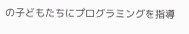の子どもたちにプログラミングを指導